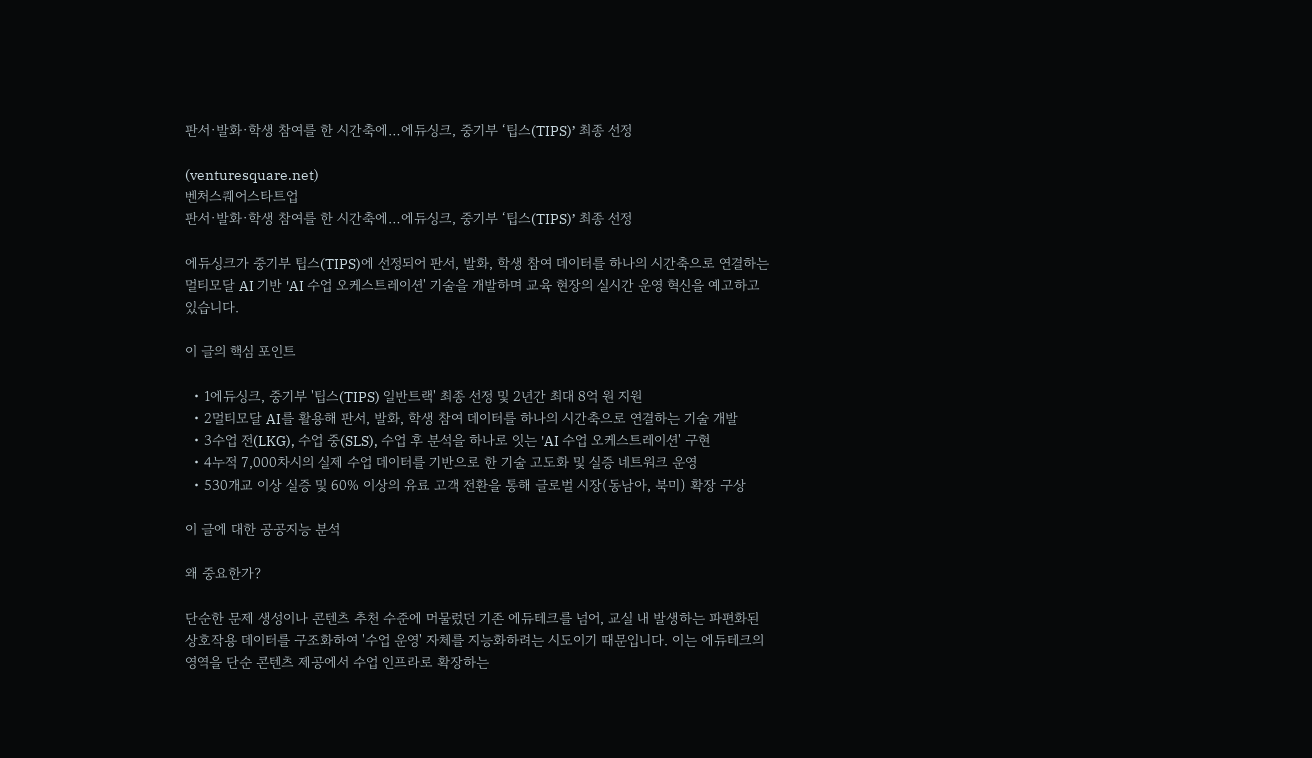판서·발화·학생 참여를 한 시간축에…에듀싱크, 중기부 ‘팁스(TIPS)’ 최종 선정

(venturesquare.net)
벤처스퀘어스타트업
판서·발화·학생 참여를 한 시간축에…에듀싱크, 중기부 ‘팁스(TIPS)’ 최종 선정

에듀싱크가 중기부 팁스(TIPS)에 선정되어 판서, 발화, 학생 참여 데이터를 하나의 시간축으로 연결하는 멀티모달 AI 기반 'AI 수업 오케스트레이션' 기술을 개발하며 교육 현장의 실시간 운영 혁신을 예고하고 있습니다.

이 글의 핵심 포인트

  • 1에듀싱크, 중기부 '팁스(TIPS) 일반트랙' 최종 선정 및 2년간 최대 8억 원 지원
  • 2멀티모달 AI를 활용해 판서, 발화, 학생 참여 데이터를 하나의 시간축으로 연결하는 기술 개발
  • 3수업 전(LKG), 수업 중(SLS), 수업 후 분석을 하나로 잇는 'AI 수업 오케스트레이션' 구현
  • 4누적 7,000차시의 실제 수업 데이터를 기반으로 한 기술 고도화 및 실증 네트워크 운영
  • 530개교 이상 실증 및 60% 이상의 유료 고객 전환을 통해 글로벌 시장(동남아, 북미) 확장 구상

이 글에 대한 공공지능 분석

왜 중요한가?

단순한 문제 생성이나 콘텐츠 추천 수준에 머물렀던 기존 에듀테크를 넘어, 교실 내 발생하는 파편화된 상호작용 데이터를 구조화하여 '수업 운영' 자체를 지능화하려는 시도이기 때문입니다. 이는 에듀테크의 영역을 단순 콘텐츠 제공에서 수업 인프라로 확장하는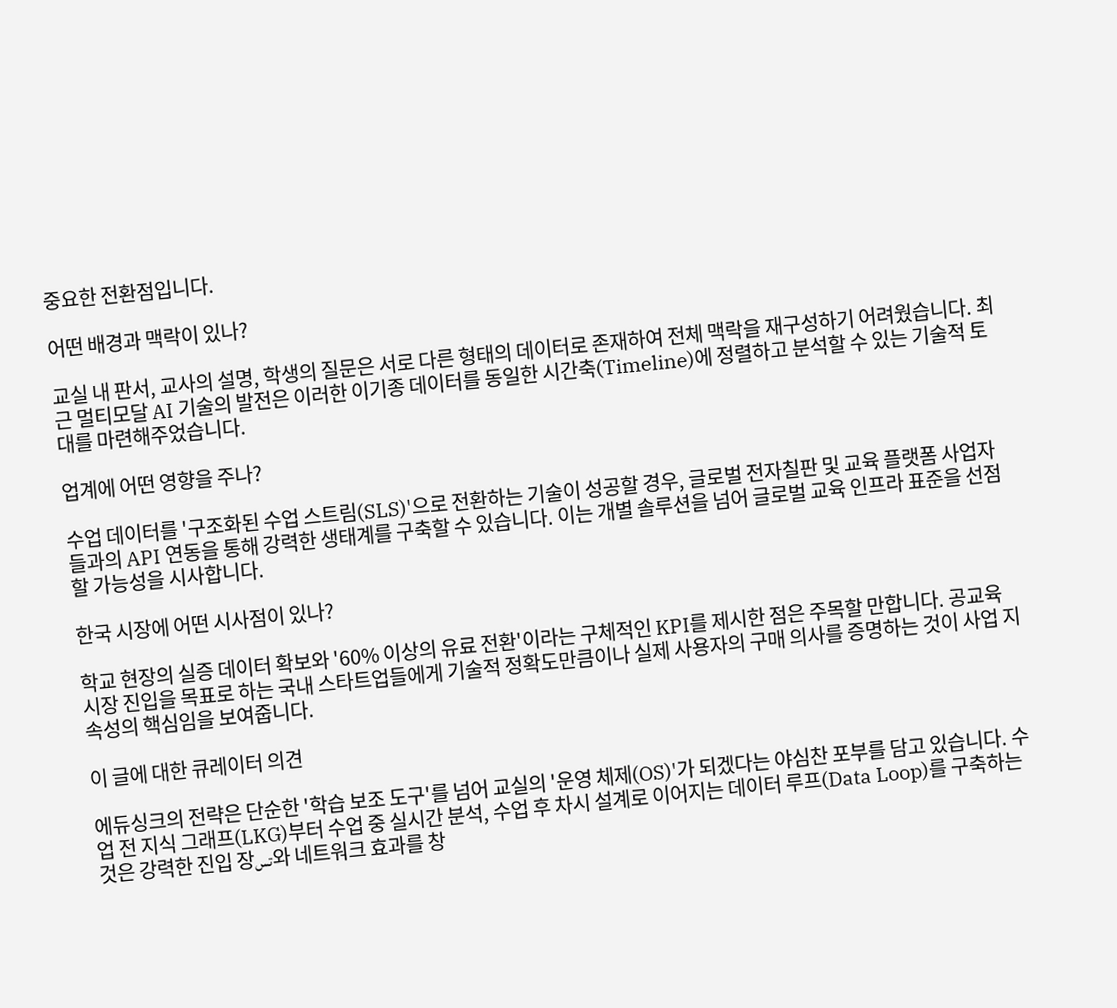중요한 전환점입니다.

어떤 배경과 맥락이 있나?

교실 내 판서, 교사의 설명, 학생의 질문은 서로 다른 형태의 데이터로 존재하여 전체 맥락을 재구성하기 어려웠습니다. 최근 멀티모달 AI 기술의 발전은 이러한 이기종 데이터를 동일한 시간축(Timeline)에 정렬하고 분석할 수 있는 기술적 토대를 마련해주었습니다.

업계에 어떤 영향을 주나?

수업 데이터를 '구조화된 수업 스트림(SLS)'으로 전환하는 기술이 성공할 경우, 글로벌 전자칠판 및 교육 플랫폼 사업자들과의 API 연동을 통해 강력한 생태계를 구축할 수 있습니다. 이는 개별 솔루션을 넘어 글로벌 교육 인프라 표준을 선점할 가능성을 시사합니다.

한국 시장에 어떤 시사점이 있나?

학교 현장의 실증 데이터 확보와 '60% 이상의 유료 전환'이라는 구체적인 KPI를 제시한 점은 주목할 만합니다. 공교육 시장 진입을 목표로 하는 국내 스타트업들에게 기술적 정확도만큼이나 실제 사용자의 구매 의사를 증명하는 것이 사업 지속성의 핵심임을 보여줍니다.

이 글에 대한 큐레이터 의견

에듀싱크의 전략은 단순한 '학습 보조 도구'를 넘어 교실의 '운영 체제(OS)'가 되겠다는 야심찬 포부를 담고 있습니다. 수업 전 지식 그래프(LKG)부터 수업 중 실시간 분석, 수업 후 차시 설계로 이어지는 데이터 루프(Data Loop)를 구축하는 것은 강력한 진입 장تس와 네트워크 효과를 창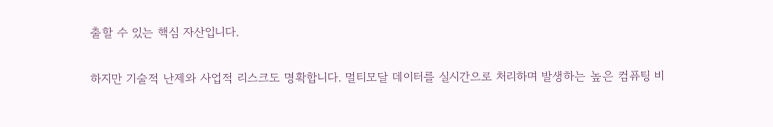출할 수 있는 핵심 자산입니다.

하지만 기술적 난제와 사업적 리스크도 명확합니다. 멀티모달 데이터를 실시간으로 처리하며 발생하는 높은 컴퓨팅 비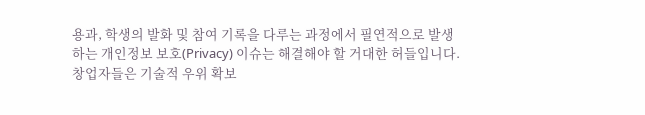용과, 학생의 발화 및 참여 기록을 다루는 과정에서 필연적으로 발생하는 개인정보 보호(Privacy) 이슈는 해결해야 할 거대한 허들입니다. 창업자들은 기술적 우위 확보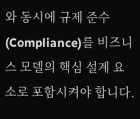와 동시에 규제 준수(Compliance)를 비즈니스 모델의 핵심 설계 요소로 포함시켜야 합니다.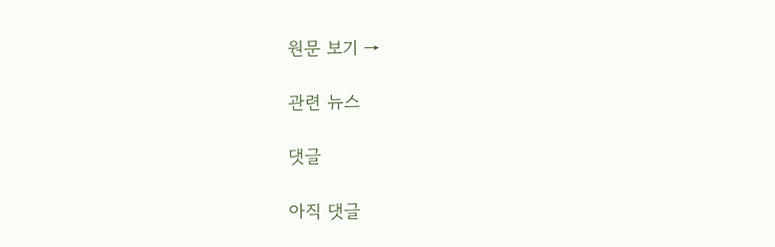원문 보기 →

관련 뉴스

댓글

아직 댓글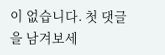이 없습니다. 첫 댓글을 남겨보세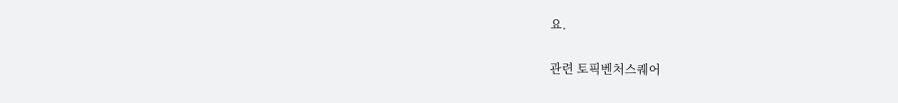요.

관련 토픽벤처스퀘어